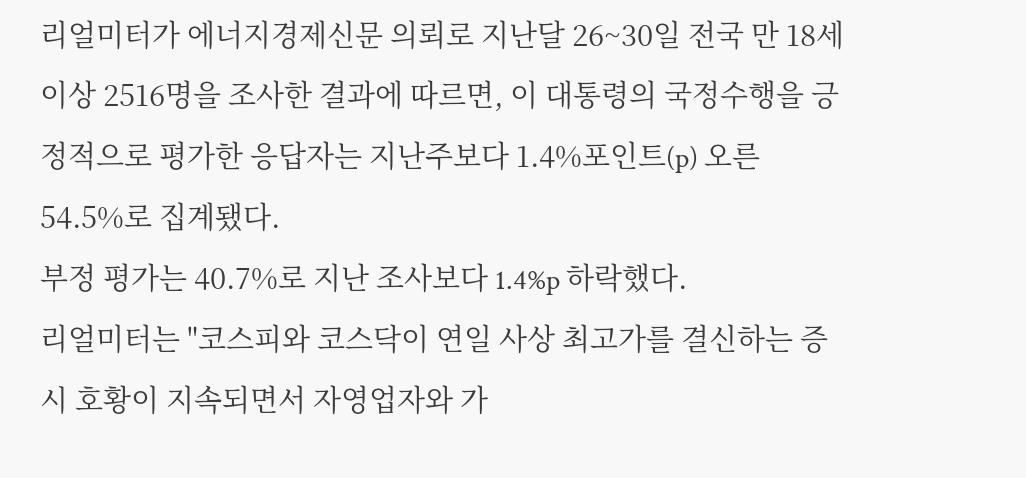리얼미터가 에너지경제신문 의뢰로 지난달 26~30일 전국 만 18세 이상 2516명을 조사한 결과에 따르면, 이 대통령의 국정수행을 긍정적으로 평가한 응답자는 지난주보다 1.4%포인트(p) 오른 54.5%로 집계됐다.
부정 평가는 40.7%로 지난 조사보다 1.4%p 하락했다.
리얼미터는 "코스피와 코스닥이 연일 사상 최고가를 결신하는 증시 호황이 지속되면서 자영업자와 가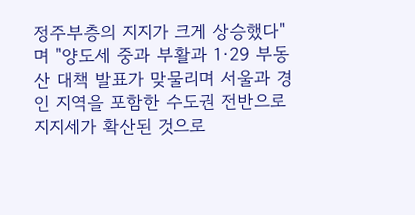정주부층의 지지가 크게 상승했다"며 "양도세 중과 부활과 1·29 부동산 대책 발표가 맞물리며 서울과 경인 지역을 포함한 수도권 전반으로 지지세가 확산된 것으로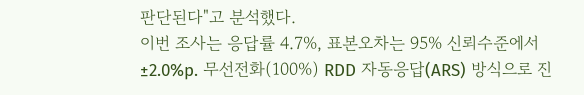판단된다"고 분석했다.
이번 조사는 응답률 4.7%, 표본오차는 95% 신뢰수준에서 ±2.0%p. 무선전화(100%) RDD 자동응답(ARS) 방식으로 진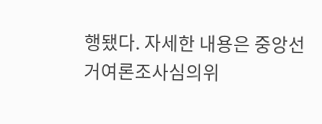행됐다. 자세한 내용은 중앙선거여론조사심의위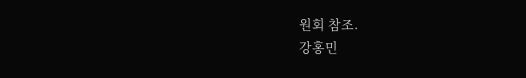원회 참조.
강홍민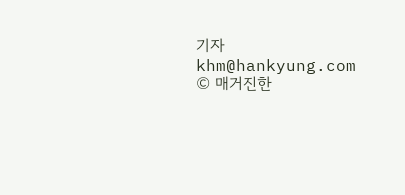기자 khm@hankyung.com
© 매거진한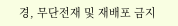경, 무단전재 및 재배포 금지